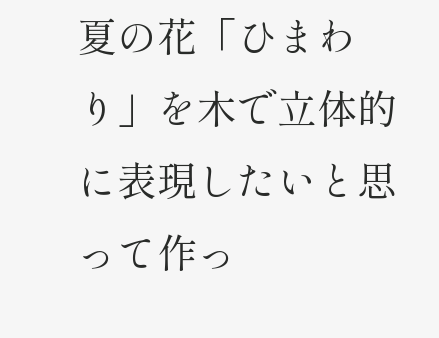夏の花「ひまわり」を木で立体的に表現したいと思って作っ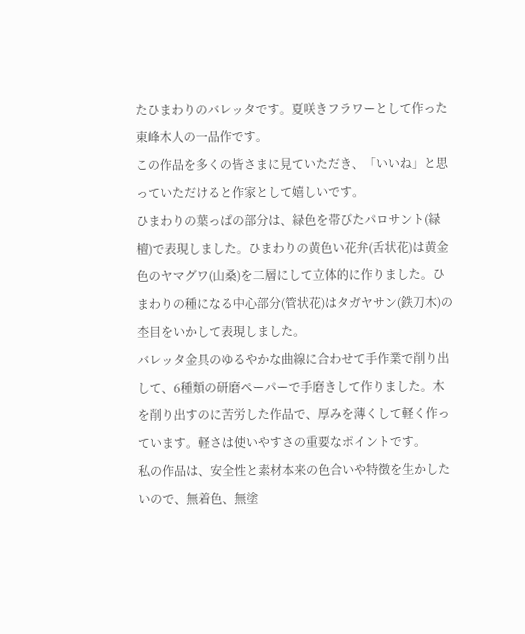たひまわりのバレッタです。夏咲きフラワーとして作った東峰木人の一品作です。
この作品を多くの皆さまに見ていただき、「いいね」と思っていただけると作家として嬉しいです。
ひまわりの葉っぱの部分は、緑色を帯びたパロサント(緑檀)で表現しました。ひまわりの黄色い花弁(舌状花)は黄金色のヤマグワ(山桑)を二層にして立体的に作りました。ひまわりの種になる中心部分(管状花)はタガヤサン(鉄刀木)の杢目をいかして表現しました。
バレッタ金具のゆるやかな曲線に合わせて手作業で削り出して、6種類の研磨ペーパーで手磨きして作りました。木を削り出すのに苦労した作品で、厚みを薄くして軽く作っています。軽さは使いやすさの重要なポイントです。
私の作品は、安全性と素材本来の色合いや特徴を生かしたいので、無着色、無塗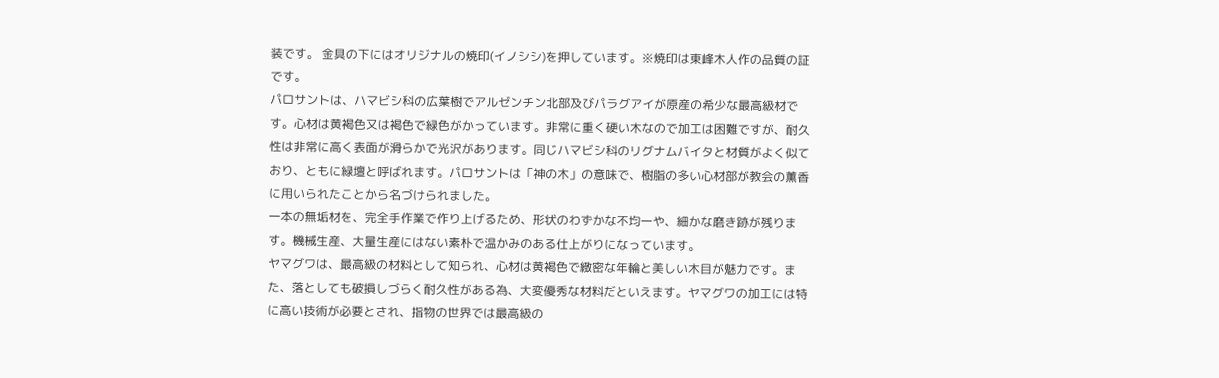装です。 金具の下にはオリジナルの焼印(イノシシ)を押しています。※焼印は東峰木人作の品質の証です。
パロサントは、ハマビシ科の広葉樹でアルゼンチン北部及びパラグアイが原産の希少な最高級材です。心材は黄褐色又は褐色で緑色がかっています。非常に重く硬い木なので加工は困難ですが、耐久性は非常に高く表面が滑らかで光沢があります。同じハマビシ科のリグナムバイタと材質がよく似ており、ともに緑壇と呼ばれます。パロサントは「神の木」の意味で、樹脂の多い心材部が教会の薫香に用いられたことから名づけられました。
一本の無垢材を、完全手作業で作り上げるため、形状のわずかな不均一や、細かな磨き跡が残ります。機械生産、大量生産にはない素朴で温かみのある仕上がりになっています。
ヤマグワは、最高級の材料として知られ、心材は黄褐色で緻密な年輪と美しい木目が魅力です。また、落としても破損しづらく耐久性がある為、大変優秀な材料だといえます。ヤマグワの加工には特に高い技術が必要とされ、指物の世界では最高級の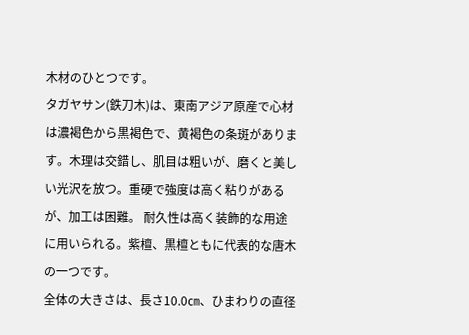木材のひとつです。
タガヤサン(鉄刀木)は、東南アジア原産で心材は濃褐色から黒褐色で、黄褐色の条斑があります。木理は交錯し、肌目は粗いが、磨くと美しい光沢を放つ。重硬で強度は高く粘りがあるが、加工は困難。 耐久性は高く装飾的な用途に用いられる。紫檀、黒檀ともに代表的な唐木の一つです。
全体の大きさは、長さ10.0㎝、ひまわりの直径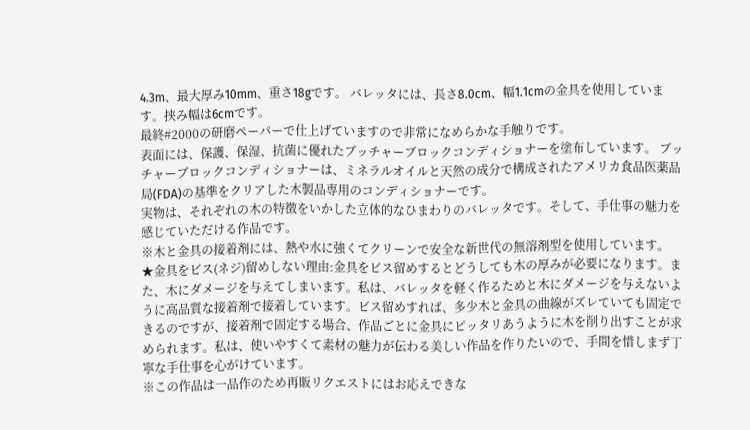4.3m、最大厚み10mm、重さ18gです。 バレッタには、長さ8.0cm、幅1.1cmの金具を使用しています。挟み幅は6cmです。
最終#2000の研磨ペーパーで仕上げていますので非常になめらかな手触りです。
表面には、保護、保湿、抗菌に優れたブッチャーブロックコンディショナーを塗布しています。 ブッチャーブロックコンディショナーは、ミネラルオイルと天然の成分で構成されたアメリカ食品医薬品局(FDA)の基準をクリアした木製品専用のコンディショナーです。
実物は、それぞれの木の特徴をいかした立体的なひまわりのバレッタです。そして、手仕事の魅力を感じていただける作品です。
※木と金具の接着剤には、熱や水に強くてクリーンで安全な新世代の無溶剤型を使用しています。
★金具をビス(ネジ)留めしない理由:金具をビス留めするとどうしても木の厚みが必要になります。また、木にダメージを与えてしまいます。私は、バレッタを軽く作るためと木にダメージを与えないように高品質な接着剤で接着しています。ビス留めすれば、多少木と金具の曲線がズレていても固定できるのですが、接着剤で固定する場合、作品ごとに金具にピッタリあうように木を削り出すことが求められます。私は、使いやすくて素材の魅力が伝わる美しい作品を作りたいので、手間を惜しまず丁寧な手仕事を心がけています。
※この作品は一品作のため再販リクエストにはお応えできな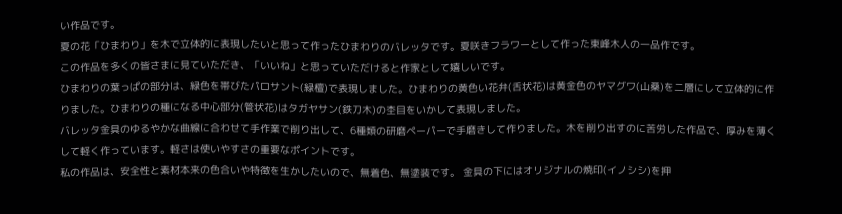い作品です。
夏の花「ひまわり」を木で立体的に表現したいと思って作ったひまわりのバレッタです。夏咲きフラワーとして作った東峰木人の一品作です。
この作品を多くの皆さまに見ていただき、「いいね」と思っていただけると作家として嬉しいです。
ひまわりの葉っぱの部分は、緑色を帯びたパロサント(緑檀)で表現しました。ひまわりの黄色い花弁(舌状花)は黄金色のヤマグワ(山桑)を二層にして立体的に作りました。ひまわりの種になる中心部分(管状花)はタガヤサン(鉄刀木)の杢目をいかして表現しました。
バレッタ金具のゆるやかな曲線に合わせて手作業で削り出して、6種類の研磨ペーパーで手磨きして作りました。木を削り出すのに苦労した作品で、厚みを薄くして軽く作っています。軽さは使いやすさの重要なポイントです。
私の作品は、安全性と素材本来の色合いや特徴を生かしたいので、無着色、無塗装です。 金具の下にはオリジナルの焼印(イノシシ)を押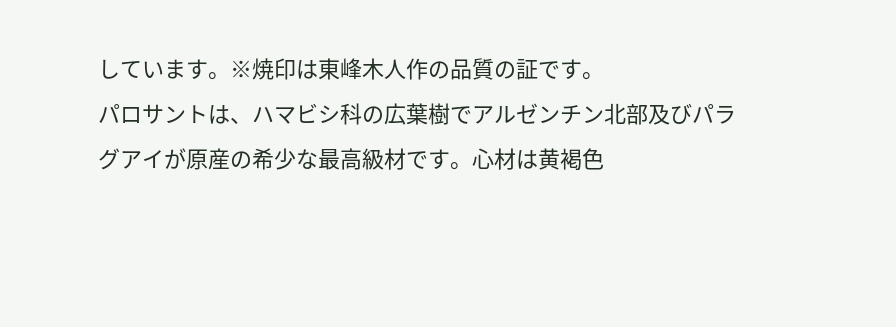しています。※焼印は東峰木人作の品質の証です。
パロサントは、ハマビシ科の広葉樹でアルゼンチン北部及びパラグアイが原産の希少な最高級材です。心材は黄褐色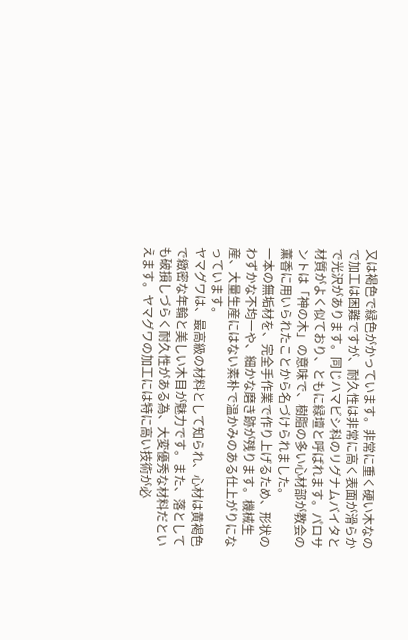又は褐色で緑色がかっています。非常に重く硬い木なので加工は困難ですが、耐久性は非常に高く表面が滑らかで光沢があります。同じハマビシ科のリグナムバイタと材質がよく似ており、ともに緑壇と呼ばれます。パロサントは「神の木」の意味で、樹脂の多い心材部が教会の薫香に用いられたことから名づけられました。
一本の無垢材を、完全手作業で作り上げるため、形状のわずかな不均一や、細かな磨き跡が残ります。機械生産、大量生産にはない素朴で温かみのある仕上がりになっています。
ヤマグワは、最高級の材料として知られ、心材は黄褐色で緻密な年輪と美しい木目が魅力です。また、落としても破損しづらく耐久性がある為、大変優秀な材料だといえます。ヤマグワの加工には特に高い技術が必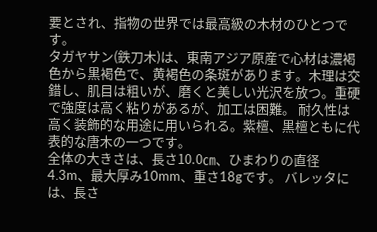要とされ、指物の世界では最高級の木材のひとつです。
タガヤサン(鉄刀木)は、東南アジア原産で心材は濃褐色から黒褐色で、黄褐色の条斑があります。木理は交錯し、肌目は粗いが、磨くと美しい光沢を放つ。重硬で強度は高く粘りがあるが、加工は困難。 耐久性は高く装飾的な用途に用いられる。紫檀、黒檀ともに代表的な唐木の一つです。
全体の大きさは、長さ10.0㎝、ひまわりの直径4.3m、最大厚み10mm、重さ18gです。 バレッタには、長さ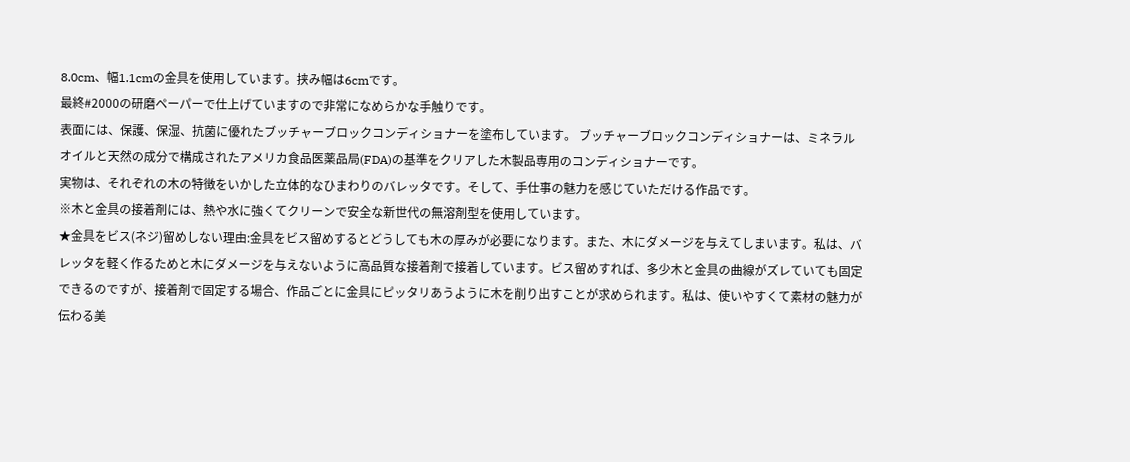8.0cm、幅1.1cmの金具を使用しています。挟み幅は6cmです。
最終#2000の研磨ペーパーで仕上げていますので非常になめらかな手触りです。
表面には、保護、保湿、抗菌に優れたブッチャーブロックコンディショナーを塗布しています。 ブッチャーブロックコンディショナーは、ミネラルオイルと天然の成分で構成されたアメリカ食品医薬品局(FDA)の基準をクリアした木製品専用のコンディショナーです。
実物は、それぞれの木の特徴をいかした立体的なひまわりのバレッタです。そして、手仕事の魅力を感じていただける作品です。
※木と金具の接着剤には、熱や水に強くてクリーンで安全な新世代の無溶剤型を使用しています。
★金具をビス(ネジ)留めしない理由:金具をビス留めするとどうしても木の厚みが必要になります。また、木にダメージを与えてしまいます。私は、バレッタを軽く作るためと木にダメージを与えないように高品質な接着剤で接着しています。ビス留めすれば、多少木と金具の曲線がズレていても固定できるのですが、接着剤で固定する場合、作品ごとに金具にピッタリあうように木を削り出すことが求められます。私は、使いやすくて素材の魅力が伝わる美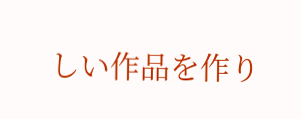しい作品を作り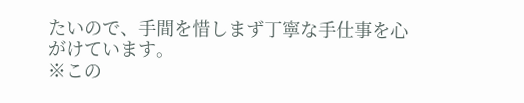たいので、手間を惜しまず丁寧な手仕事を心がけています。
※この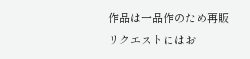作品は一品作のため再販リクエストにはお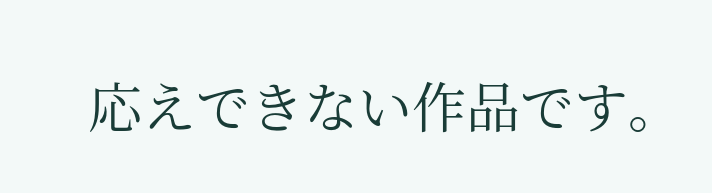応えできない作品です。